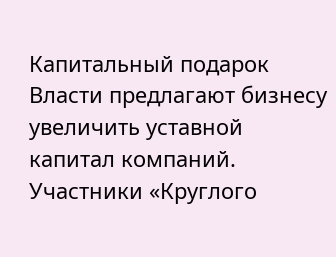Капитальный подарок
Власти предлагают бизнесу увеличить уставной капитал компаний.
Участники «Круглого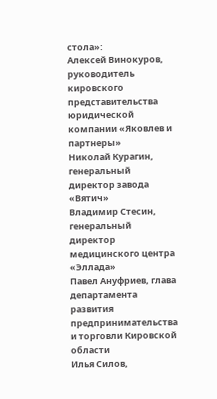стола»:
Алексей Винокуров, руководитель кировского представительства юридической компании «Яковлев и партнеры»
Николай Курагин, генеральный директор завода «Вятич»
Владимир Стесин, генеральный директор медицинского центра «Эллада»
Павел Ануфриев, глава департамента развития предпринимательства и торговли Кировской области
Илья Силов,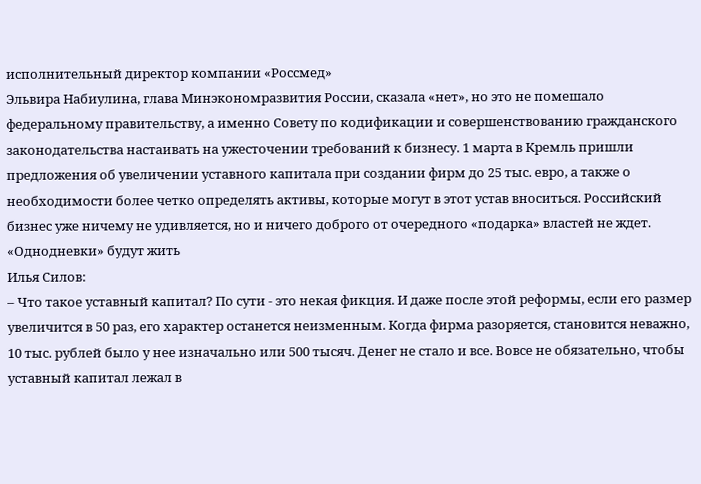исполнительный директор компании «Россмед»
Эльвира Набиулина, глава Минэкономразвития России, сказала «нет», но это не помешало федеральному правительству, а именно Совету по кодификации и совершенствованию гражданского законодательства настаивать на ужесточении требований к бизнесу. 1 марта в Кремль пришли предложения об увеличении уставного капитала при создании фирм до 25 тыс. евро, а также о необходимости более четко определять активы, которые могут в этот устав вноситься. Российский бизнес уже ничему не удивляется, но и ничего доброго от очередного «подарка» властей не ждет.
«Однодневки» будут жить
Илья Силов:
– Что такое уставный капитал? По сути - это некая фикция. И даже после этой реформы, если его размер увеличится в 50 раз, его характер останется неизменным. Когда фирма разоряется, становится неважно, 10 тыс. рублей было у нее изначально или 500 тысяч. Денег не стало и все. Вовсе не обязательно, чтобы уставный капитал лежал в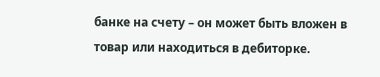банке на счету – он может быть вложен в товар или находиться в дебиторке.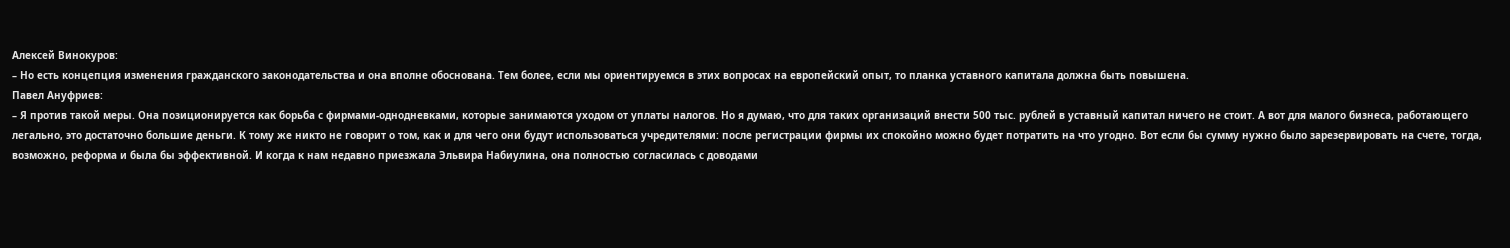Алексей Винокуров:
– Но есть концепция изменения гражданского законодательства и она вполне обоснована. Тем более, если мы ориентируемся в этих вопросах на европейский опыт, то планка уставного капитала должна быть повышена.
Павел Ануфриев:
– Я против такой меры. Она позиционируется как борьба с фирмами-однодневками, которые занимаются уходом от уплаты налогов. Но я думаю, что для таких организаций внести 500 тыс. рублей в уставный капитал ничего не стоит. А вот для малого бизнеса, работающего легально, это достаточно большие деньги. К тому же никто не говорит о том, как и для чего они будут использоваться учредителями: после регистрации фирмы их спокойно можно будет потратить на что угодно. Вот если бы сумму нужно было зарезервировать на счете, тогда, возможно, реформа и была бы эффективной. И когда к нам недавно приезжала Эльвира Набиулина, она полностью согласилась с доводами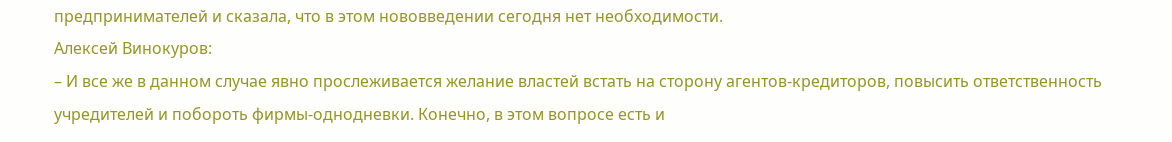предпринимателей и сказала, что в этом нововведении сегодня нет необходимости.
Алексей Винокуров:
– И все же в данном случае явно прослеживается желание властей встать на сторону агентов-кредиторов, повысить ответственность учредителей и побороть фирмы-однодневки. Конечно, в этом вопросе есть и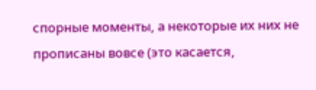спорные моменты, а некоторые их них не прописаны вовсе (это касается,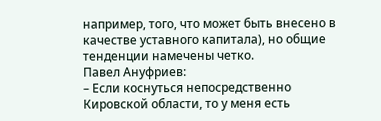например, того, что может быть внесено в качестве уставного капитала), но общие тенденции намечены четко.
Павел Ануфриев:
– Если коснуться непосредственно Кировской области, то у меня есть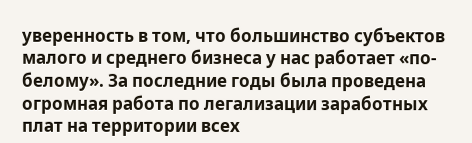уверенность в том, что большинство субъектов малого и среднего бизнеса у нас работает «по-белому». За последние годы была проведена огромная работа по легализации заработных плат на территории всех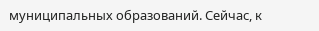муниципальных образований. Сейчас, к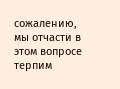сожалению, мы отчасти в этом вопросе терпим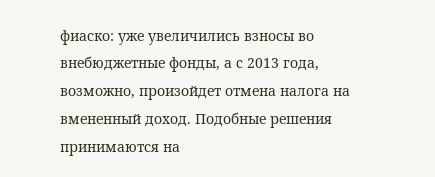фиаско: уже увеличились взносы во внебюджетные фонды, а с 2013 года, возможно, произойдет отмена налога на вмененный доход. Подобные решения принимаются на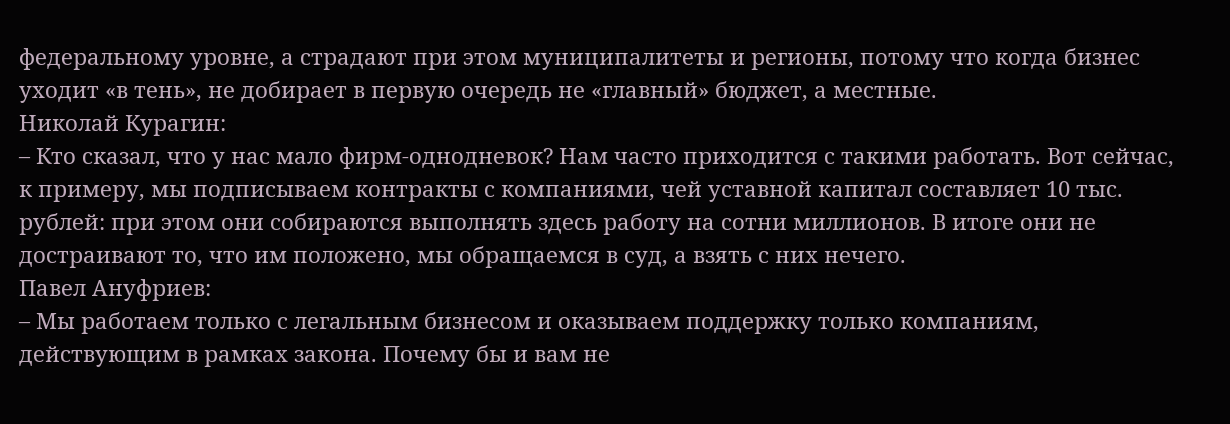федеральному уровне, а страдают при этом муниципалитеты и регионы, потому что когда бизнес уходит «в тень», не добирает в первую очередь не «главный» бюджет, а местные.
Николай Курагин:
– Кто сказал, что у нас мало фирм-однодневок? Нам часто приходится с такими работать. Вот сейчас, к примеру, мы подписываем контракты с компаниями, чей уставной капитал составляет 10 тыс. рублей: при этом они собираются выполнять здесь работу на сотни миллионов. В итоге они не достраивают то, что им положено, мы обращаемся в суд, а взять с них нечего.
Павел Ануфриев:
– Мы работаем только с легальным бизнесом и оказываем поддержку только компаниям, действующим в рамках закона. Почему бы и вам не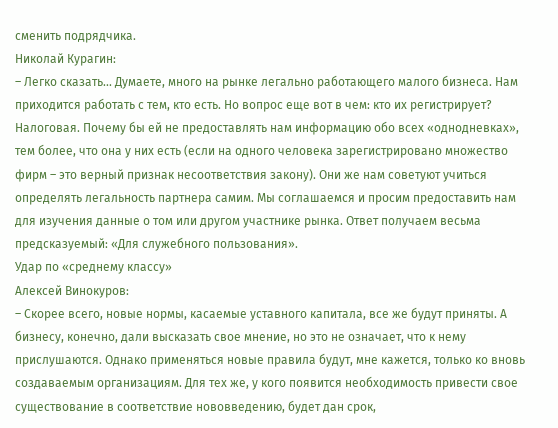сменить подрядчика.
Николай Курагин:
– Легко сказать... Думаете, много на рынке легально работающего малого бизнеса. Нам приходится работать с тем, кто есть. Но вопрос еще вот в чем: кто их регистрирует? Налоговая. Почему бы ей не предоставлять нам информацию обо всех «однодневках», тем более, что она у них есть (если на одного человека зарегистрировано множество фирм – это верный признак несоответствия закону). Они же нам советуют учиться определять легальность партнера самим. Мы соглашаемся и просим предоставить нам для изучения данные о том или другом участнике рынка. Ответ получаем весьма предсказуемый: «Для служебного пользования».
Удар по «среднему классу»
Алексей Винокуров:
– Скорее всего, новые нормы, касаемые уставного капитала, все же будут приняты. А бизнесу, конечно, дали высказать свое мнение, но это не означает, что к нему прислушаются. Однако применяться новые правила будут, мне кажется, только ко вновь создаваемым организациям. Для тех же, у кого появится необходимость привести свое существование в соответствие нововведению, будет дан срок,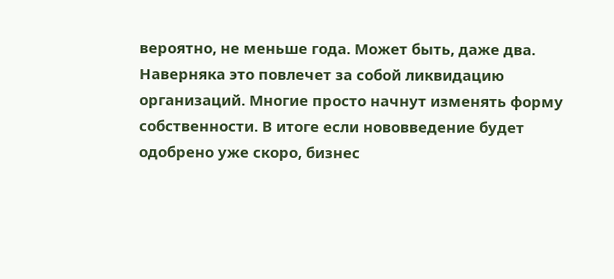вероятно, не меньше года. Может быть, даже два. Наверняка это повлечет за собой ликвидацию организаций. Многие просто начнут изменять форму собственности. В итоге если нововведение будет одобрено уже скоро, бизнес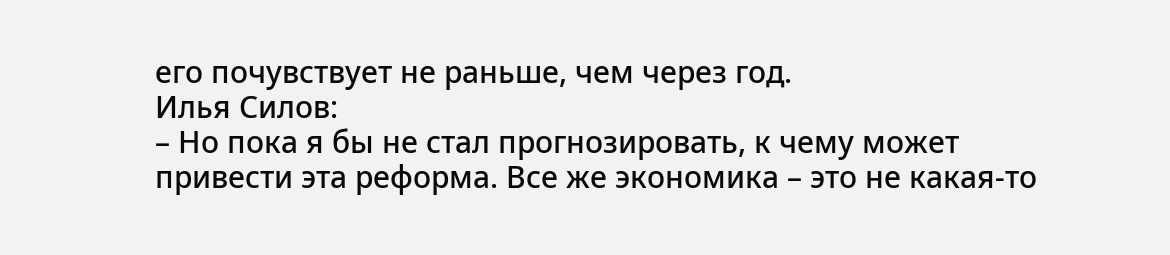его почувствует не раньше, чем через год.
Илья Силов:
– Но пока я бы не стал прогнозировать, к чему может привести эта реформа. Все же экономика – это не какая-то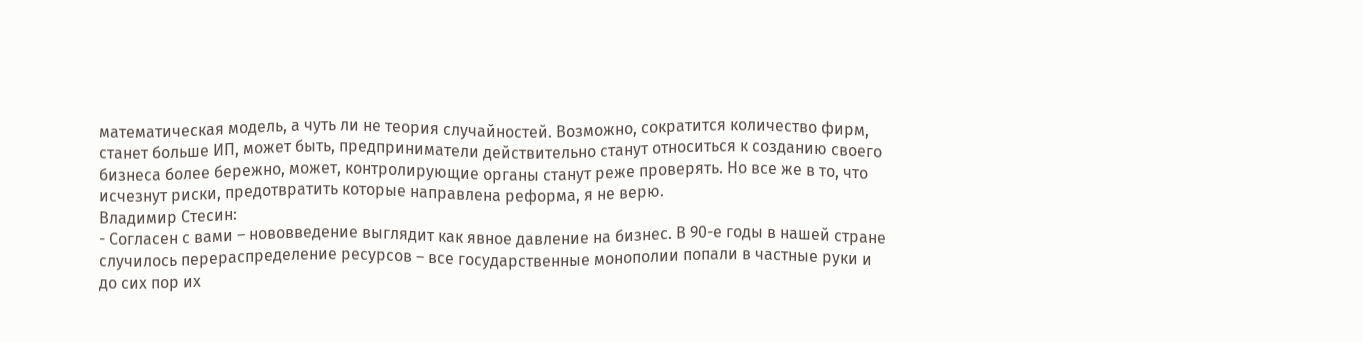математическая модель, а чуть ли не теория случайностей. Возможно, сократится количество фирм, станет больше ИП, может быть, предприниматели действительно станут относиться к созданию своего бизнеса более бережно, может, контролирующие органы станут реже проверять. Но все же в то, что исчезнут риски, предотвратить которые направлена реформа, я не верю.
Владимир Стесин:
- Согласен с вами – нововведение выглядит как явное давление на бизнес. В 90-е годы в нашей стране случилось перераспределение ресурсов – все государственные монополии попали в частные руки и до сих пор их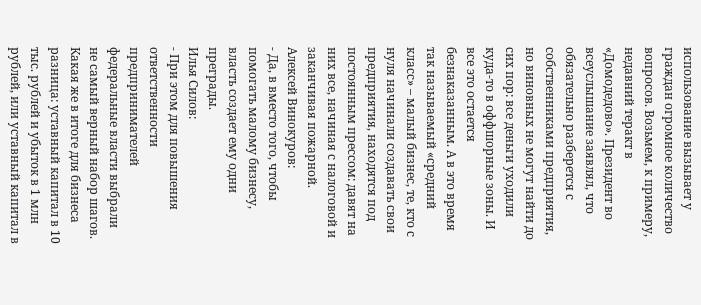использование вызывает у граждан огромное количество вопросов. Возьмем, к примеру, недавний теракт в «Домодедово». Президент во всеуслышание заявлял, что обязательно разберется с собственниками предприятия, но виновных не могут найти до сих пор: все деньги уходили куда-то в оффшорные зоны. И все это остается безнаказанным. А в это время так называемый «средний класс» – малый бизнес, те, кто с нуля начинали создавать свои предприятия, находятся под постоянным прессом: давят на них все, начиная с налоговой и заканчивая пожарной.
Алексей Винокуров:
- Да, в вместо того, чтобы помогать малому бизнесу, власть создает ему одни преграды.
Илья Силов:
- При этом для повышения ответственности предпринимателей федеральные власти выбрали не самый верный набор шагов. Какая же в итоге для бизнеса разница: уставный капитал в 10 тыс. рублей и убыток в 1 млн рублей, или уставный капитал в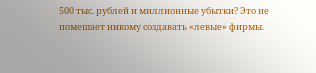500 тыс. рублей и миллионные убытки? Это не помешает никому создавать «левые» фирмы.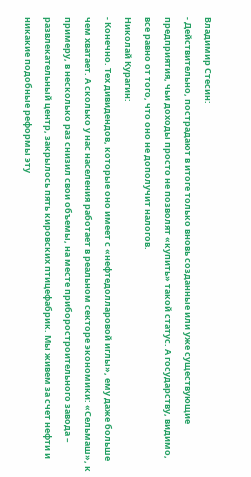Владимир Стесин:
- Действительно, пострадают в итоге только вновь созданные или уже существующие предприятия, чьи доходы просто не позволят «купить» такой статус. А государству, видимо, все равно от того, что оно не дополучит налогов.
Николай Курагин:
- Конечно. Тех дивидендов, которые оно имеет с «нефтедолларовой иглы», ему даже больше чем хватает. А сколько у нас населения работает в реальном секторе экономики: «Сельмаш», к примеру, в несколько раз снизил свои объемы, на месте приборостроительного завода – развлекательный центр, закрылось пять кировских птицефабрик. Мы живем за счет нефти и никакие подобные реформы эту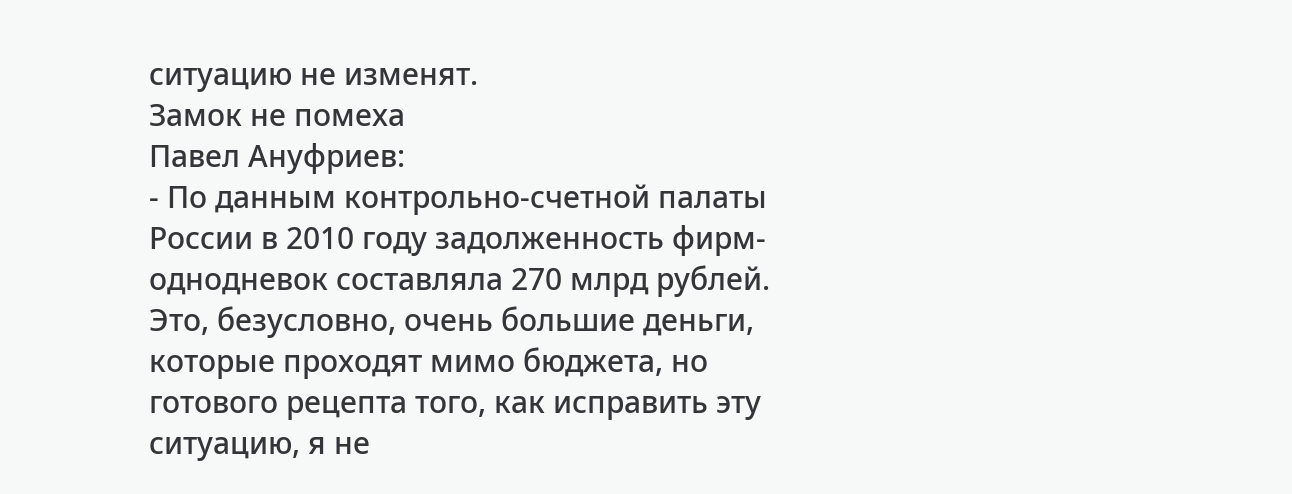ситуацию не изменят.
Замок не помеха
Павел Ануфриев:
- По данным контрольно-счетной палаты России в 2010 году задолженность фирм-однодневок составляла 270 млрд рублей. Это, безусловно, очень большие деньги, которые проходят мимо бюджета, но готового рецепта того, как исправить эту ситуацию, я не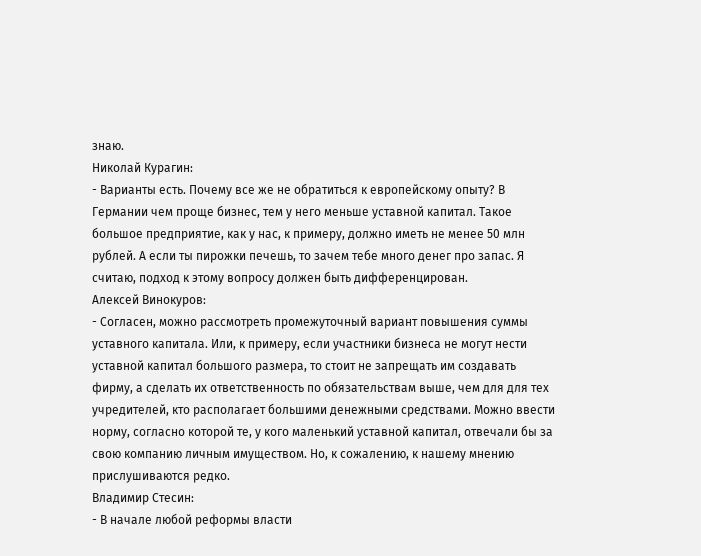знаю.
Николай Курагин:
- Варианты есть. Почему все же не обратиться к европейскому опыту? В Германии чем проще бизнес, тем у него меньше уставной капитал. Такое большое предприятие, как у нас, к примеру, должно иметь не менее 50 млн рублей. А если ты пирожки печешь, то зачем тебе много денег про запас. Я считаю, подход к этому вопросу должен быть дифференцирован.
Алексей Винокуров:
- Согласен, можно рассмотреть промежуточный вариант повышения суммы уставного капитала. Или, к примеру, если участники бизнеса не могут нести уставной капитал большого размера, то стоит не запрещать им создавать фирму, а сделать их ответственность по обязательствам выше, чем для для тех учредителей, кто располагает большими денежными средствами. Можно ввести норму, согласно которой те, у кого маленький уставной капитал, отвечали бы за свою компанию личным имуществом. Но, к сожалению, к нашему мнению прислушиваются редко.
Владимир Стесин:
- В начале любой реформы власти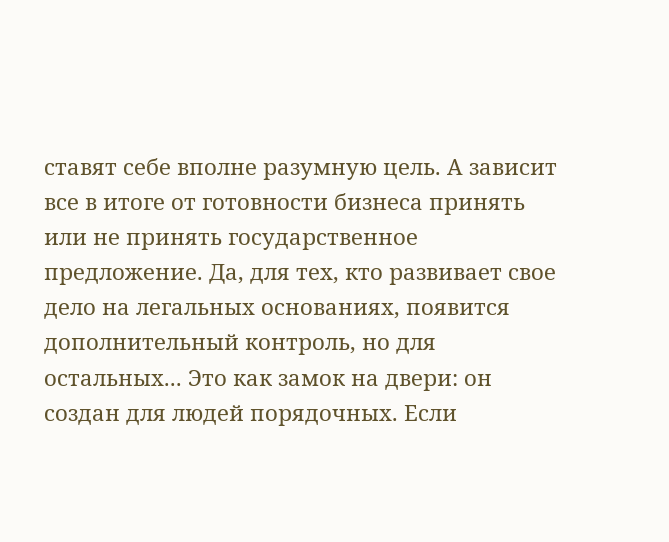ставят себе вполне разумную цель. А зависит все в итоге от готовности бизнеса принять или не принять государственное предложение. Да, для тех, кто развивает свое дело на легальных основаниях, появится дополнительный контроль, но для остальных... Это как замок на двери: он создан для людей порядочных. Если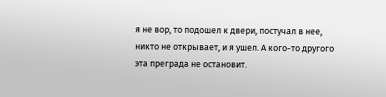я не вор, то подошел к двери, постучал в нее, никто не открывает, и я ушел. А кого-то другого эта преграда не остановит.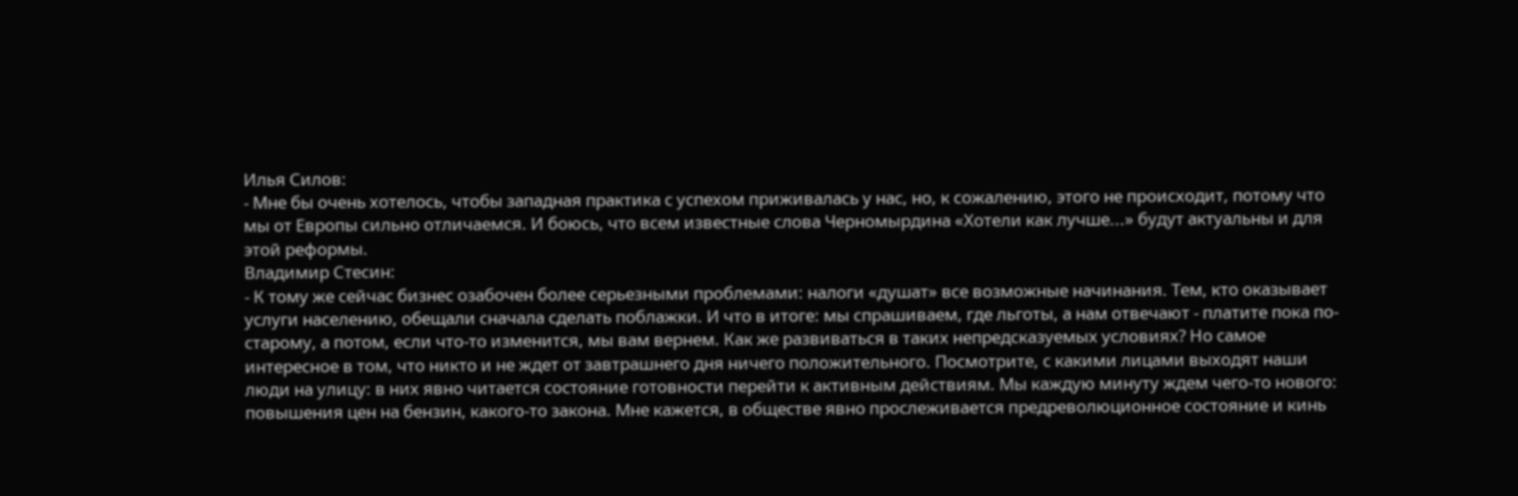Илья Силов:
- Мне бы очень хотелось, чтобы западная практика с успехом приживалась у нас, но, к сожалению, этого не происходит, потому что мы от Европы сильно отличаемся. И боюсь, что всем известные слова Черномырдина «Хотели как лучше...» будут актуальны и для этой реформы.
Владимир Стесин:
- К тому же сейчас бизнес озабочен более серьезными проблемами: налоги «душат» все возможные начинания. Тем, кто оказывает услуги населению, обещали сначала сделать поблажки. И что в итоге: мы спрашиваем, где льготы, а нам отвечают - платите пока по-старому, а потом, если что-то изменится, мы вам вернем. Как же развиваться в таких непредсказуемых условиях? Но самое интересное в том, что никто и не ждет от завтрашнего дня ничего положительного. Посмотрите, с какими лицами выходят наши люди на улицу: в них явно читается состояние готовности перейти к активным действиям. Мы каждую минуту ждем чего-то нового: повышения цен на бензин, какого-то закона. Мне кажется, в обществе явно прослеживается предреволюционное состояние и кинь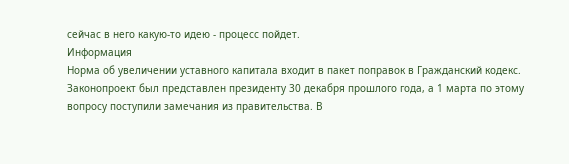сейчас в него какую-то идею - процесс пойдет.
Информация
Норма об увеличении уставного капитала входит в пакет поправок в Гражданский кодекс. Законопроект был представлен президенту 30 декабря прошлого года, а 1 марта по этому вопросу поступили замечания из правительства. В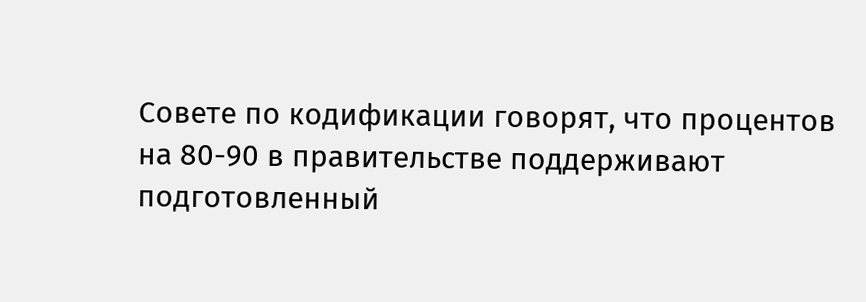Совете по кодификации говорят, что процентов на 80-90 в правительстве поддерживают подготовленный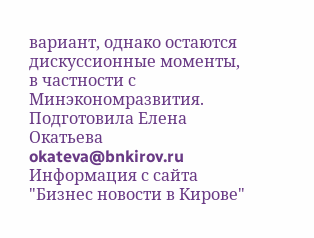вариант, однако остаются дискуссионные моменты, в частности с Минэкономразвития.
Подготовила Елена Окатьева okateva@bnkirov.ru
Информация с сайта "Бизнес новости в Кирове"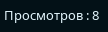Просмотров : 8